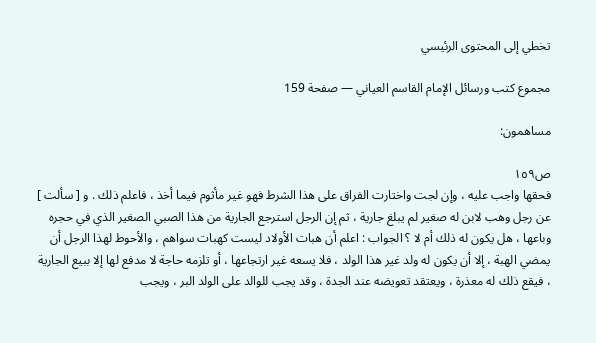تخطي إلى المحتوى الرئيسي

مجموع كتب ورسائل الإمام القاسم العياني — صفحة 159

مساهمون:

ص١٥٩
فحقها واجب عليه ، وإن لجت واختارت الفراق على هذا الشرط فهو غير مأثوم فيما أخذ ، فاعلم ذلك . و [ سألت ] عن رجل وهب لابن له صغير لم يبلغ جارية ، ثم إن الرجل استرجع الجارية من هذا الصبي الصغير الذي في حجره وباعها ، هل يكون له ذلك أم لا ؟ الجواب : اعلم أن هبات الأولاد ليست كهبات سواهم ، والأحوط لهذا الرجل أن يمضي الهبة ، إلا أن يكون له ولد غير هذا الولد ، فلا يسعه غير ارتجاعها ، أو تلزمه حاجة لا مدفع لها إلا ببيع الجارية ، فيقع ذلك له معذرة ، ويعتقد تعويضه عند الجدة ، وقد يجب للوالد على الولد البر ، ويجب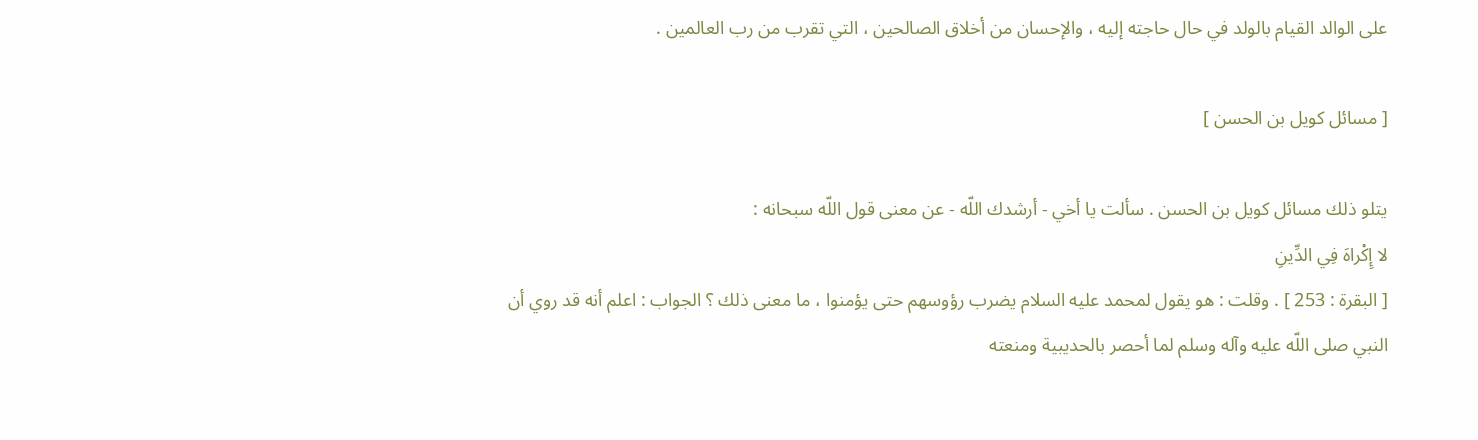على الوالد القيام بالولد في حال حاجته إليه ، والإحسان من أخلاق الصالحين ، التي تقرب من رب العالمين .

[ مسائل كويل بن الحسن ]

يتلو ذلك مسائل كويل بن الحسن . سألت يا أخي - أرشدك اللّه - عن معنى قول اللّه سبحانه :
لا إِكْراهَ فِي الدِّينِ
[ البقرة : 253 ] . وقلت : هو يقول لمحمد عليه السلام يضرب رؤوسهم حتى يؤمنوا ، ما معنى ذلك ؟ الجواب : اعلم أنه قد روي أن النبي صلى اللّه عليه وآله وسلم لما أحصر بالحديبية ومنعته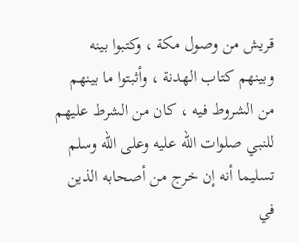قريش من وصول مكة ، وكتبوا بينه وبينهم كتاب الهدنة ، وأثبتوا ما بينهم من الشروط فيه ، كان من الشرط عليهم للنبي صلوات اللّه عليه وعلى اللّه وسلم تسليما أنه إن خرج من أصحابه الذين في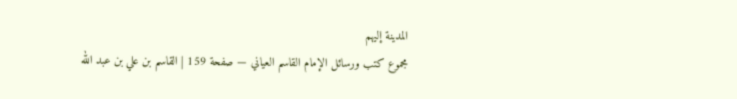المدينة إليهم
مجموع كتب ورسائل الإمام القاسم العياني — صفحة 159 | القاسم بن علي بن عبد الله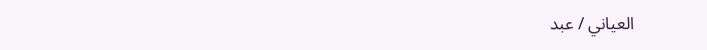العياني / عبد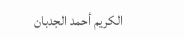الكريم أحمد الجدبان